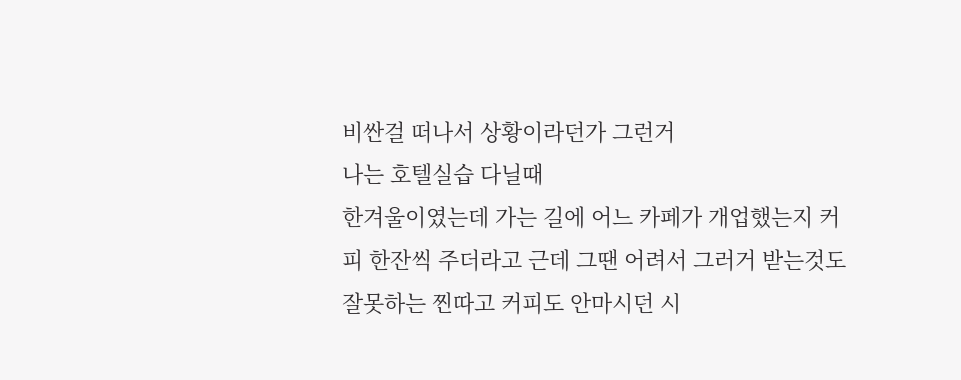비싼걸 떠나서 상황이라던가 그런거
나는 호텔실습 다닐때
한겨울이였는데 가는 길에 어느 카페가 개업했는지 커피 한잔씩 주더라고 근데 그땐 어려서 그러거 받는것도 잘못하는 찐따고 커피도 안마시던 시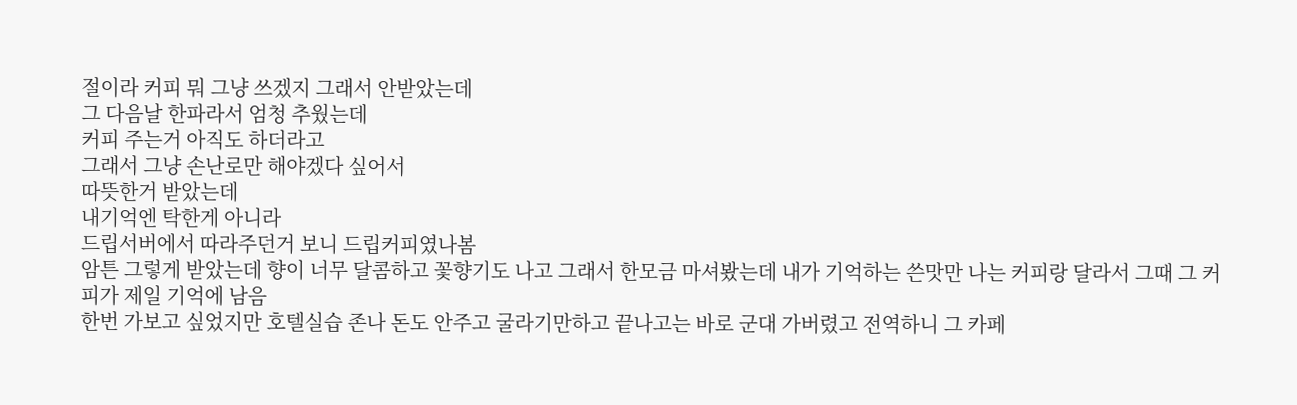절이라 커피 뭐 그냥 쓰겠지 그래서 안받았는데
그 다음날 한파라서 엄청 추웠는데
커피 주는거 아직도 하더라고
그래서 그냥 손난로만 해야겠다 싶어서
따뜻한거 받았는데
내기억엔 탁한게 아니라
드립서버에서 따라주던거 보니 드립커피였나봄
암튼 그렇게 받았는데 향이 너무 달콤하고 꽃향기도 나고 그래서 한모금 마셔봤는데 내가 기억하는 쓴맛만 나는 커피랑 달라서 그때 그 커피가 제일 기억에 남음
한번 가보고 싶었지만 호텔실습 존나 돈도 안주고 굴라기만하고 끝나고는 바로 군대 가버렸고 전역하니 그 카페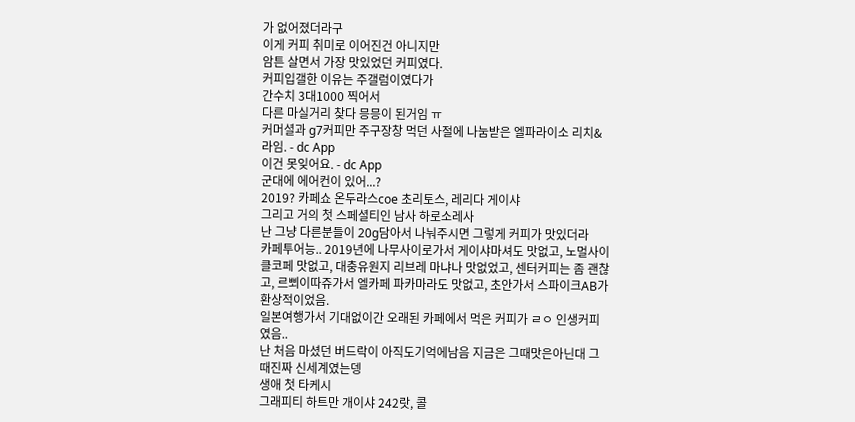가 없어졌더라구
이게 커피 취미로 이어진건 아니지만
암튼 살면서 가장 맛있었던 커피였다.
커피입갤한 이유는 주갤럼이였다가
간수치 3대1000 찍어서
다른 마실거리 찾다 믕믕이 된거임 ㅠ
커머셜과 g7커피만 주구장창 먹던 사절에 나눔받은 엘파라이소 리치&라임. - dc App
이건 못잊어요. - dc App
군대에 에어컨이 있어...?
2019? 카페쇼 온두라스coe 초리토스, 레리다 게이샤
그리고 거의 첫 스페셜티인 남사 하로소레사
난 그냥 다른분들이 20g담아서 나눠주시면 그렇게 커피가 맛있더라
카페투어능.. 2019년에 나무사이로가서 게이샤마셔도 맛없고, 노멀사이클코페 맛없고, 대충유원지 리브레 마냐나 맛없었고, 센터커피는 좀 괜찮고, 르뾔이따쥬가서 엘카페 파카마라도 맛없고, 초안가서 스파이크AB가 환상적이었음.
일본여행가서 기대없이간 오래된 카페에서 먹은 커피가 ㄹㅇ 인생커피였음..
난 처음 마셨던 버드락이 아직도기억에남음 지금은 그때맛은아닌대 그때진짜 신세계였는뎅
생애 첫 타케시
그래피티 하트만 개이샤 242랏, 콜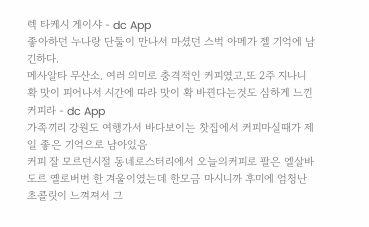렉 타케시 게이샤 - dc App
좋아하던 누나랑 단둘이 만나서 마셨던 스벅 아메가 젤 기억에 남긴하다.
메사알타 무산소. 여러 의미로 충격적인 커피였고,또 2주 지나니 확 맛이 피어나서 시간에 따라 맛이 확 바뀐다는것도 심하게 느낀 커피라 - dc App
가족끼리 강원도 여행가서 바다보이는 찻집에서 커피마실때가 제일 좋은 기억으로 남아있음
커피 잘 모르던시절 동네로스터리에서 오늘의커피로 팔은 엘살바도르 옐로버번 한 겨울이였는데 한모금 마시니까 후미에 엄청난 초콜릿이 느껴져서 그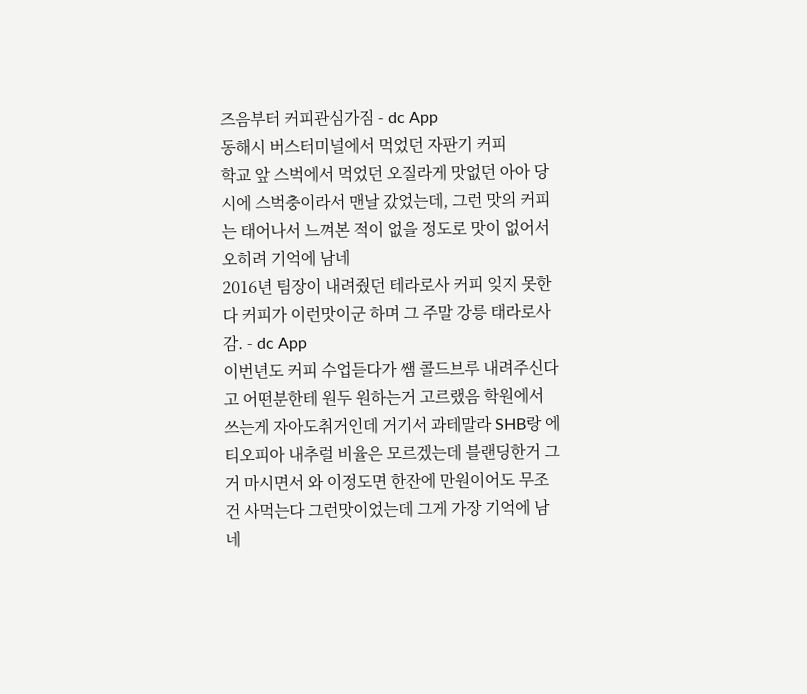즈음부터 커피관심가짐 - dc App
동해시 버스터미널에서 먹었던 자판기 커피
학교 앞 스벅에서 먹었던 오질라게 맛없던 아아 당시에 스벅충이라서 맨날 갔었는데, 그런 맛의 커피는 태어나서 느껴본 적이 없을 정도로 맛이 없어서 오히려 기억에 남네
2016년 팀장이 내려줬던 테라로사 커피 잊지 못한다 커피가 이런맛이군 하며 그 주말 강릉 태라로사 감. - dc App
이번년도 커피 수업듣다가 쌤 콜드브루 내려주신다고 어떤분한테 원두 원하는거 고르랬음 학원에서 쓰는게 자아도취거인데 거기서 과테말라 SHB랑 에티오피아 내추럴 비율은 모르겠는데 블랜딩한거 그거 마시면서 와 이정도면 한잔에 만원이어도 무조건 사먹는다 그런맛이었는데 그게 가장 기억에 남네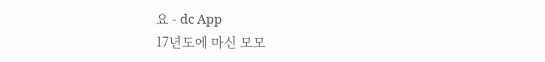요 - dc App
17년도에 마신 모모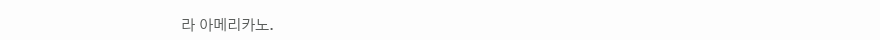라 아메리카노.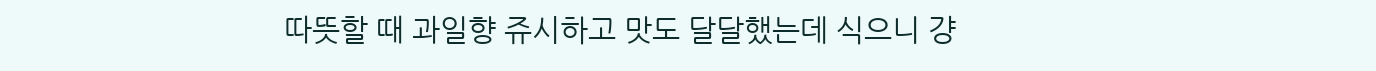따뜻할 때 과일향 쥬시하고 맛도 달달했는데 식으니 걍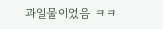과일물이었음 ㅋㅋ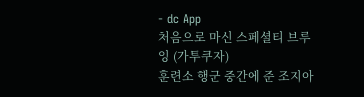- dc App
처음으로 마신 스페셜티 브루잉 (가투쿠자)
훈련소 행군 중간에 준 조지아